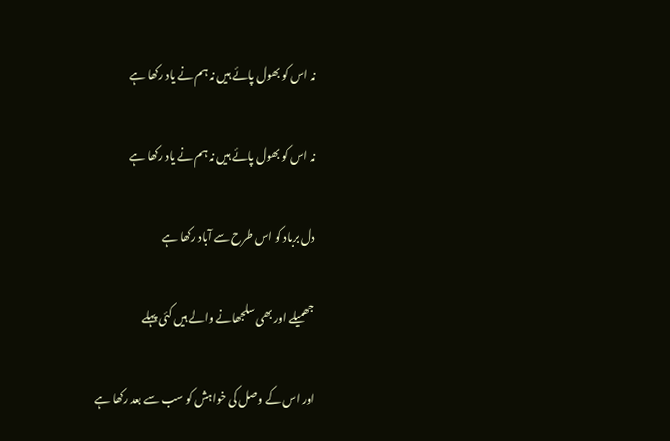نہ اس کو بھول پائے ہیں نہ ہم نے یاد رکھا ہے

نہ اس کو بھول پائے ہیں نہ ہم نے یاد رکھا ہے

دل برباد کو اس طرح سے آباد رکھا ہے

جھمیلے اور بھی سلجھانے والے ہیں کئی پہلے

اور اس کے وصل کی خواہش کو سب سے بعد رکھا ہے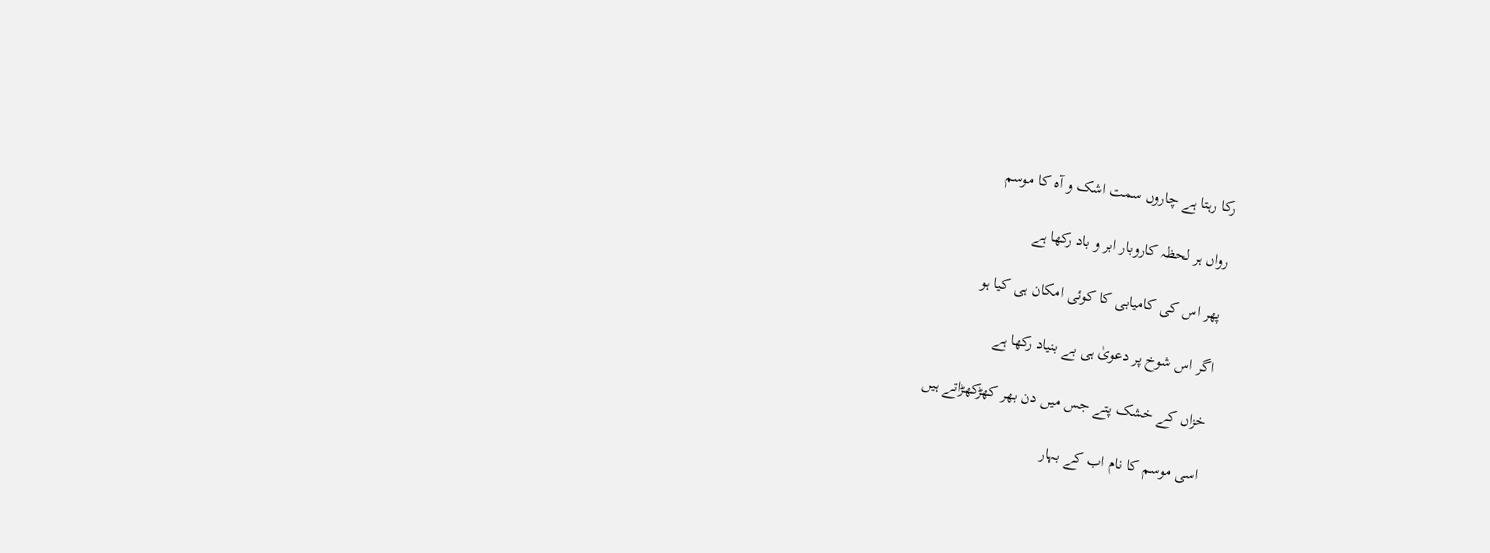رکا رہتا ہے چاروں سمت اشک و آہ کا موسم

رواں ہر لحظہ کاروبار ابر و باد رکھا ہے

پھر اس کی کامیابی کا کوئی امکان ہی کیا ہو

اگر اس شوخ پر دعویٰ ہی بے بنیاد رکھا ہے

خزاں کے خشک پتے جس میں دن بھر کھڑکھڑاتے ہیں

اسی موسم کا نام اب کے بہار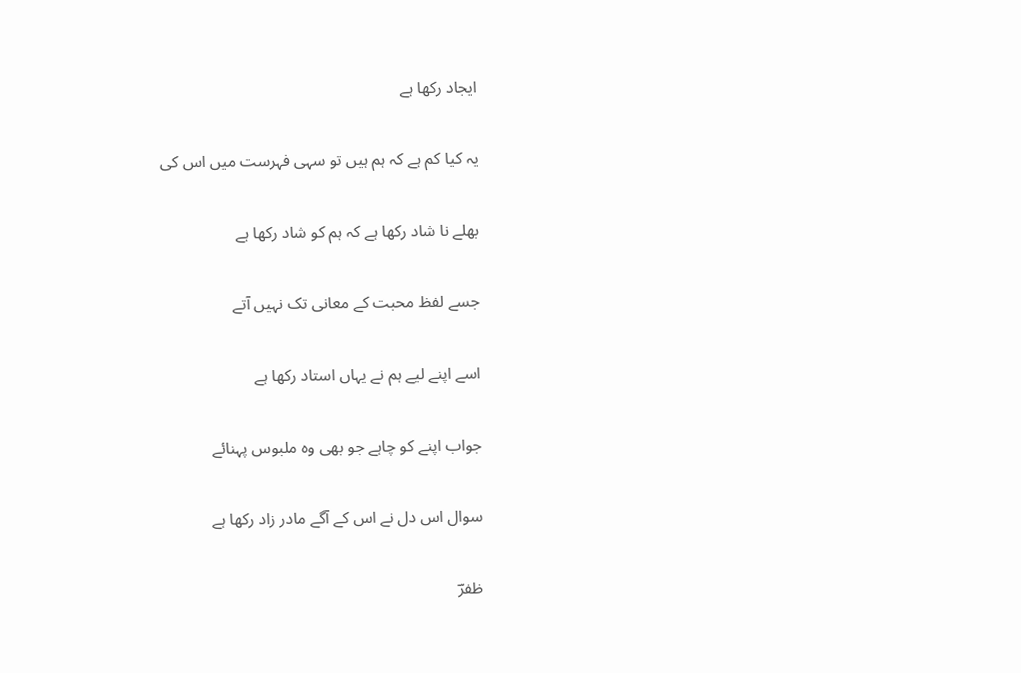ایجاد رکھا ہے

یہ کیا کم ہے کہ ہم ہیں تو سہی فہرست میں اس کی

بھلے نا شاد رکھا ہے کہ ہم کو شاد رکھا ہے

جسے لفظ محبت کے معانی تک نہیں آتے

اسے اپنے لیے ہم نے یہاں استاد رکھا ہے

جواب اپنے کو چاہے جو بھی وہ ملبوس پہنائے

سوال اس دل نے اس کے آگے مادر زاد رکھا ہے

ظفرؔ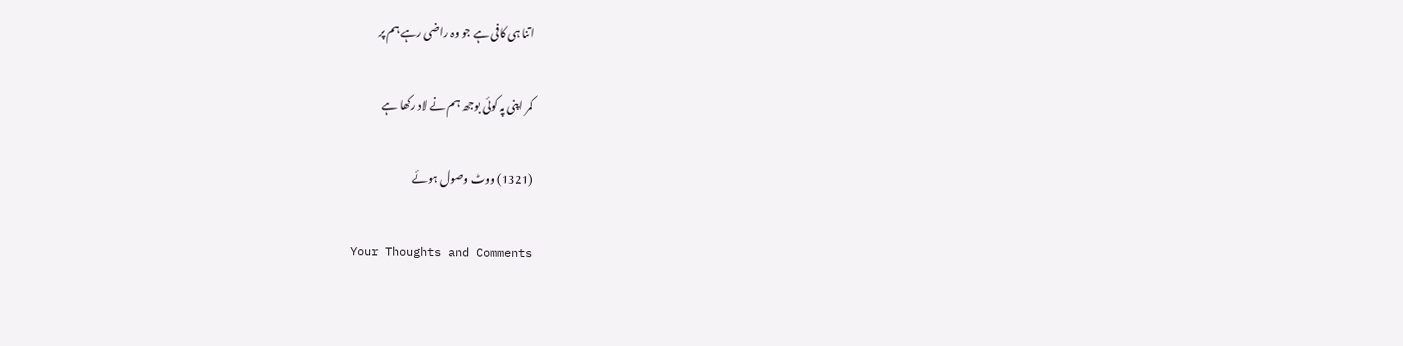اتنا ہی کافی ہے جو وہ راضی رہے ہم پر

کمر اپنی پہ کوئی بوجھ ہم نے لاد رکھا ہے

(1321) ووٹ وصول ہوئے

Your Thoughts and Comments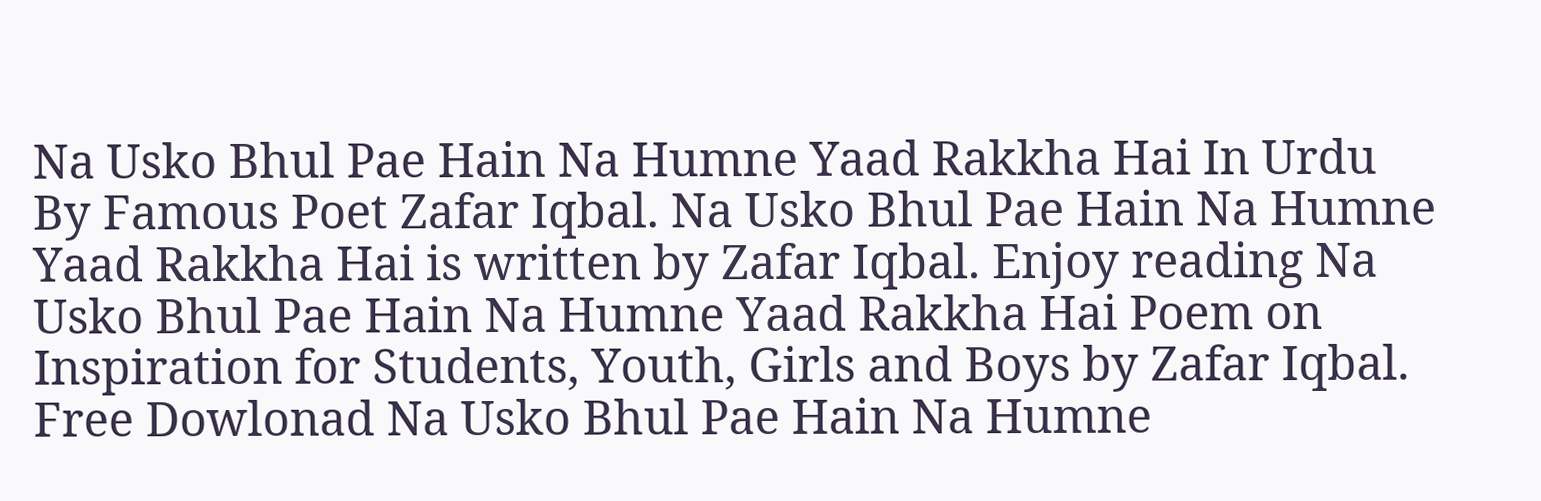Na Usko Bhul Pae Hain Na Humne Yaad Rakkha Hai In Urdu By Famous Poet Zafar Iqbal. Na Usko Bhul Pae Hain Na Humne Yaad Rakkha Hai is written by Zafar Iqbal. Enjoy reading Na Usko Bhul Pae Hain Na Humne Yaad Rakkha Hai Poem on Inspiration for Students, Youth, Girls and Boys by Zafar Iqbal. Free Dowlonad Na Usko Bhul Pae Hain Na Humne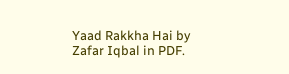Yaad Rakkha Hai by Zafar Iqbal in PDF.